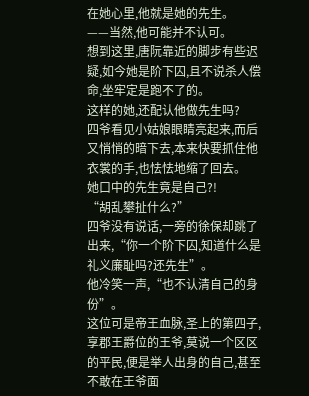在她心里,他就是她的先生。
——当然,他可能并不认可。
想到这里,唐阮靠近的脚步有些迟疑,如今她是阶下囚,且不说杀人偿命,坐牢定是跑不了的。
这样的她,还配认他做先生吗?
四爷看见小姑娘眼睛亮起来,而后又悄悄的暗下去,本来快要抓住他衣裳的手,也怯怯地缩了回去。
她口中的先生竟是自己?!
“胡乱攀扯什么?”
四爷没有说话,一旁的徐保却跳了出来,“你一个阶下囚,知道什么是礼义廉耻吗?还先生”。
他冷笑一声,“也不认清自己的身份”。
这位可是帝王血脉,圣上的第四子,享郡王爵位的王爷,莫说一个区区的平民,便是举人出身的自己,甚至不敢在王爷面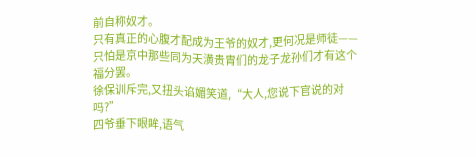前自称奴才。
只有真正的心腹才配成为王爷的奴才,更何况是师徒——只怕是京中那些同为天潢贵胄们的龙子龙孙们才有这个福分罢。
徐保训斥完,又扭头谄媚笑道,“大人,您说下官说的对吗?”
四爷垂下眼眸,语气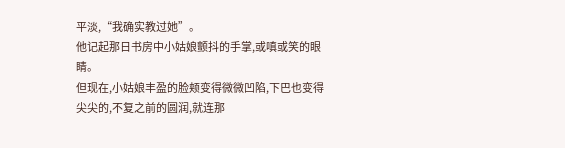平淡,“我确实教过她”。
他记起那日书房中小姑娘颤抖的手掌,或嗔或笑的眼睛。
但现在,小姑娘丰盈的脸颊变得微微凹陷,下巴也变得尖尖的,不复之前的圆润,就连那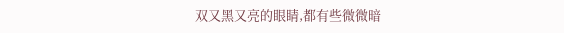双又黑又亮的眼睛,都有些微微暗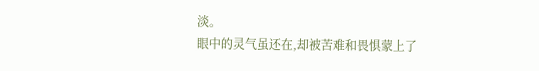淡。
眼中的灵气虽还在,却被苦难和畏惧蒙上了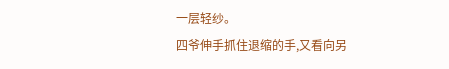一层轻纱。
四爷伸手抓住退缩的手,又看向另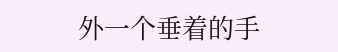外一个垂着的手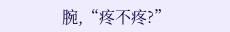腕,“疼不疼?”